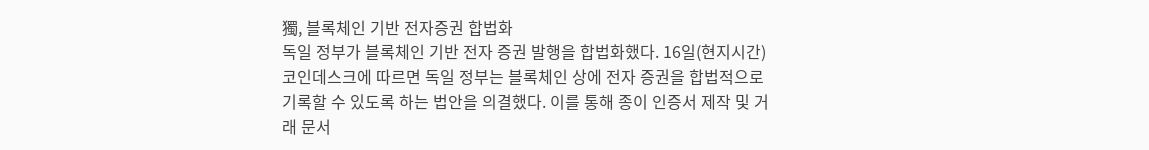獨, 블록체인 기반 전자증권 합법화
독일 정부가 블록체인 기반 전자 증권 발행을 합법화했다. 16일(현지시간) 코인데스크에 따르면 독일 정부는 블록체인 상에 전자 증권을 합법적으로 기록할 수 있도록 하는 법안을 의결했다. 이를 통해 종이 인증서 제작 및 거래 문서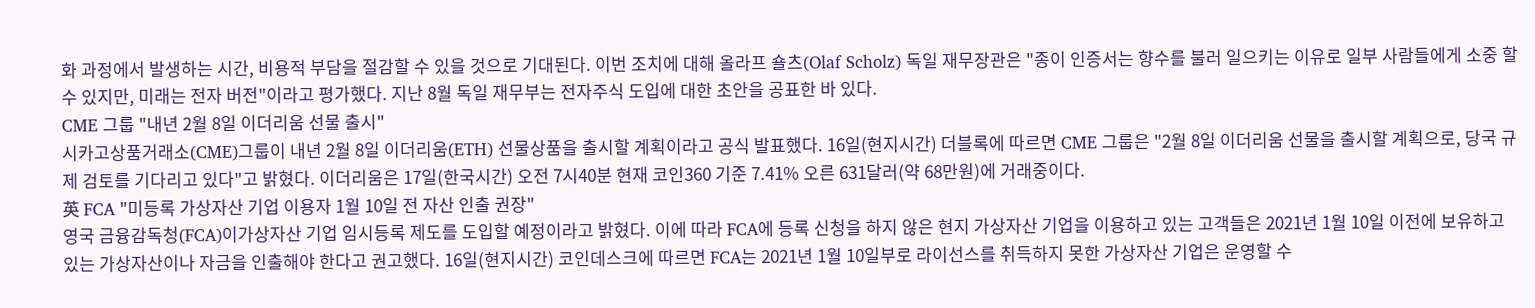화 과정에서 발생하는 시간, 비용적 부담을 절감할 수 있을 것으로 기대된다. 이번 조치에 대해 올라프 숄츠(Olaf Scholz) 독일 재무장관은 "종이 인증서는 향수를 불러 일으키는 이유로 일부 사람들에게 소중 할 수 있지만, 미래는 전자 버전"이라고 평가했다. 지난 8월 독일 재무부는 전자주식 도입에 대한 초안을 공표한 바 있다.
CME 그룹 "내년 2월 8일 이더리움 선물 출시"
시카고상품거래소(CME)그룹이 내년 2월 8일 이더리움(ETH) 선물상품을 출시할 계획이라고 공식 발표했다. 16일(현지시간) 더블록에 따르면 CME 그룹은 "2월 8일 이더리움 선물을 출시할 계획으로, 당국 규제 검토를 기다리고 있다"고 밝혔다. 이더리움은 17일(한국시간) 오전 7시40분 현재 코인360 기준 7.41% 오른 631달러(약 68만원)에 거래중이다.
英 FCA "미등록 가상자산 기업 이용자 1월 10일 전 자산 인출 권장"
영국 금융감독청(FCA)이가상자산 기업 임시등록 제도를 도입할 예정이라고 밝혔다. 이에 따라 FCA에 등록 신청을 하지 않은 현지 가상자산 기업을 이용하고 있는 고객들은 2021년 1월 10일 이전에 보유하고 있는 가상자산이나 자금을 인출해야 한다고 권고했다. 16일(현지시간) 코인데스크에 따르면 FCA는 2021년 1월 10일부로 라이선스를 취득하지 못한 가상자산 기업은 운영할 수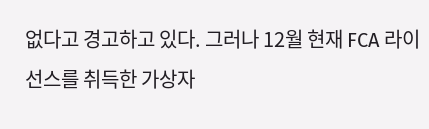없다고 경고하고 있다. 그러나 12월 현재 FCA 라이선스를 취득한 가상자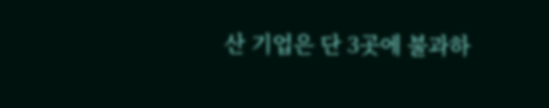산 기업은 단 3곳에 불과하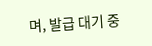며, 발급 대기 중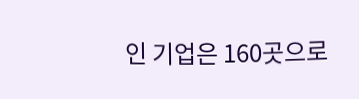인 기업은 160곳으로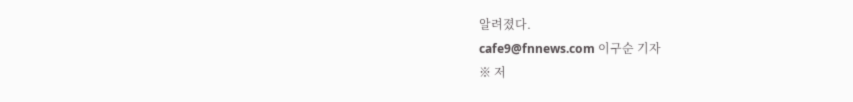알려졌다.
cafe9@fnnews.com 이구순 기자
※ 저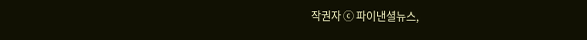작권자 ⓒ 파이낸셜뉴스,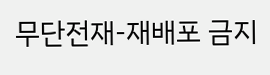무단전재-재배포 금지